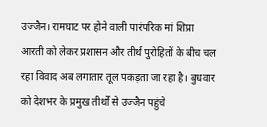उज्जैन। रामघाट पर होने वाली पारंपरिक मां शिप्रा आरती को लेकर प्रशासन और तीर्थ पुरोहितों के बीच चल रहा विवाद अब लगातार तूल पकड़ता जा रहा है। बुधवार को देशभर के प्रमुख तीर्थों से उज्जैन पहुंचे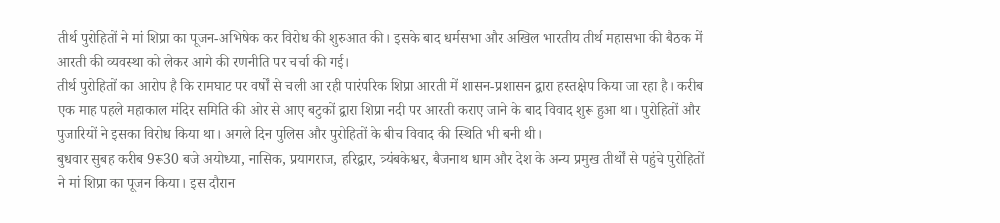तीर्थ पुरोहितों ने मां शिप्रा का पूजन-अभिषेक कर विरोध की शुरुआत की। इसके बाद धर्मसभा और अखिल भारतीय तीर्थ महासभा की बैठक में आरती की व्यवस्था को लेकर आगे की रणनीति पर चर्चा की गई।
तीर्थ पुरोहितों का आरोप है कि रामघाट पर वर्षों से चली आ रही पारंपरिक शिप्रा आरती में शासन-प्रशासन द्वारा हस्तक्षेप किया जा रहा है। करीब एक माह पहले महाकाल मंदिर समिति की ओर से आए बटुकों द्वारा शिप्रा नदी पर आरती कराए जाने के बाद विवाद शुरू हुआ था। पुरोहितों और पुजारियों ने इसका विरोध किया था। अगले दिन पुलिस और पुरोहितों के बीच विवाद की स्थिति भी बनी थी।
बुधवार सुबह करीब 9रू30 बजे अयोध्या, नासिक, प्रयागराज, हरिद्वार, त्र्यंबकेश्वर, बैजनाथ धाम और देश के अन्य प्रमुख तीर्थों से पहुंचे पुरोहितों ने मां शिप्रा का पूजन किया। इस दौरान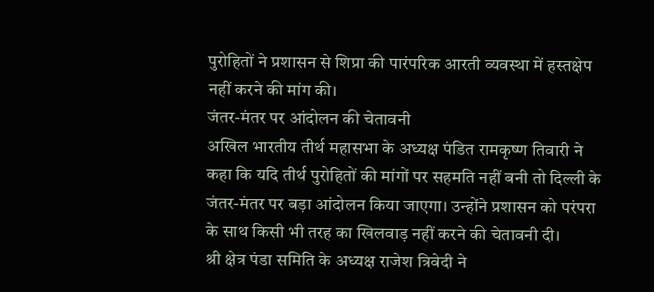पुरोहितों ने प्रशासन से शिप्रा की पारंपरिक आरती व्यवस्था में हस्तक्षेप नहीं करने की मांग की।
जंतर-मंतर पर आंदोलन की चेतावनी
अखिल भारतीय तीर्थ महासभा के अध्यक्ष पंडित रामकृष्ण तिवारी ने कहा कि यदि तीर्थ पुरोहितों की मांगों पर सहमति नहीं बनी तो दिल्ली के जंतर-मंतर पर बड़ा आंदोलन किया जाएगा। उन्होंने प्रशासन को परंपरा के साथ किसी भी तरह का खिलवाड़ नहीं करने की चेतावनी दी।
श्री क्षेत्र पंडा समिति के अध्यक्ष राजेश त्रिवेदी ने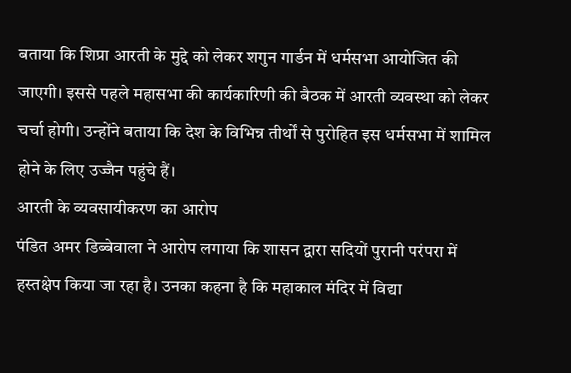बताया कि शिप्रा आरती के मुद्दे को लेकर शगुन गार्डन में धर्मसभा आयोजित की जाएगी। इससे पहले महासभा की कार्यकारिणी की बैठक में आरती व्यवस्था को लेकर चर्चा होगी। उन्होंने बताया कि देश के विभिन्न तीर्थों से पुरोहित इस धर्मसभा में शामिल होने के लिए उज्जैन पहुंचे हैं।
आरती के व्यवसायीकरण का आरोप
पंडित अमर डिब्बेवाला ने आरोप लगाया कि शासन द्वारा सदियों पुरानी परंपरा में हस्तक्षेप किया जा रहा है। उनका कहना है कि महाकाल मंदिर में विद्या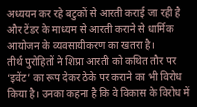अध्ययन कर रहे बटुकों से आरती कराई जा रही है और टेंडर के माध्यम से आरती कराने से धार्मिक आयोजन के व्यवसायीकरण का खतरा है।
तीर्थ पुरोहितों ने शिप्रा आरती को कथित तौर पर ‘इवेंट’ का रूप देकर ठेके पर कराने का भी विरोध किया है। उनका कहना है कि वे विकास के विरोध में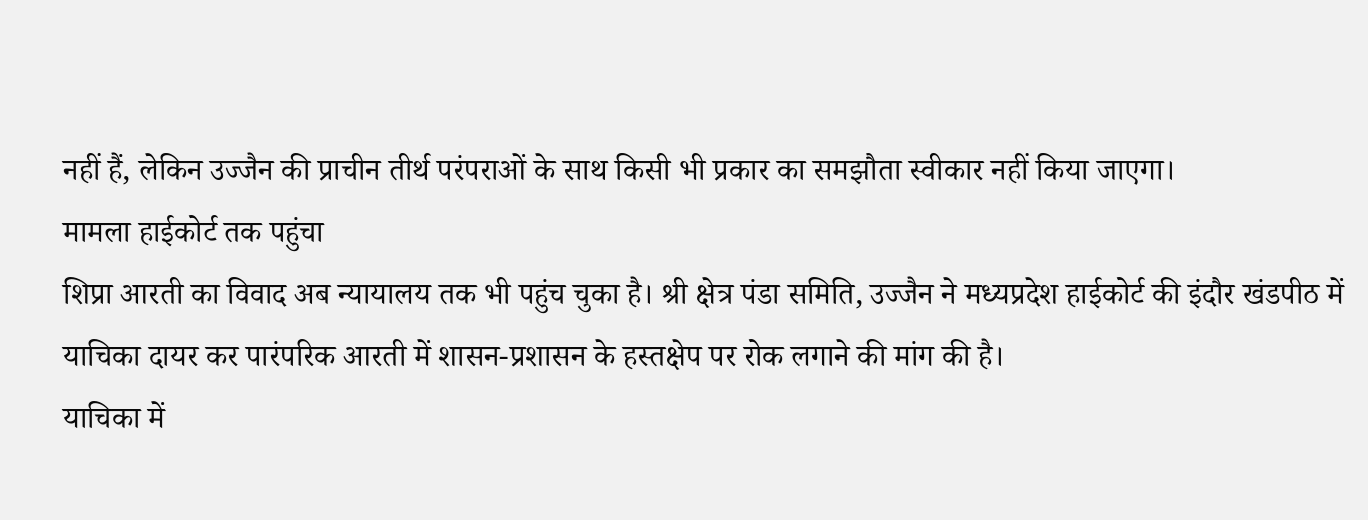नहीं हैं, लेकिन उज्जैन की प्राचीन तीर्थ परंपराओं के साथ किसी भी प्रकार का समझौता स्वीकार नहीं किया जाएगा।
मामला हाईकोर्ट तक पहुंचा
शिप्रा आरती का विवाद अब न्यायालय तक भी पहुंच चुका है। श्री क्षेत्र पंडा समिति, उज्जैन ने मध्यप्रदेश हाईकोर्ट की इंदौर खंडपीठ में याचिका दायर कर पारंपरिक आरती में शासन-प्रशासन के हस्तक्षेप पर रोक लगाने की मांग की है।
याचिका में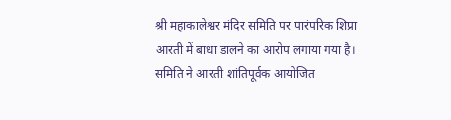श्री महाकालेश्वर मंदिर समिति पर पारंपरिक शिप्रा आरती में बाधा डालने का आरोप लगाया गया है। समिति ने आरती शांतिपूर्वक आयोजित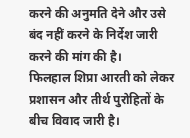करने की अनुमति देने और उसे बंद नहीं करने के निर्देश जारी करने की मांग की है।
फिलहाल शिप्रा आरती को लेकर प्रशासन और तीर्थ पुरोहितों के बीच विवाद जारी है।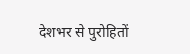देशभर से पुरोहितों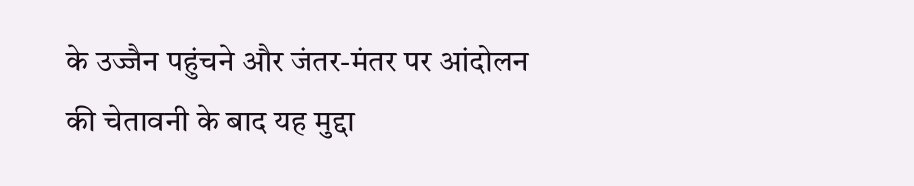के उज्जैन पहुंचने और जंतर-मंतर पर आंदोलन की चेतावनी के बाद यह मुद्दा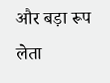और बड़ा रूप लेता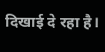दिखाई दे रहा है।